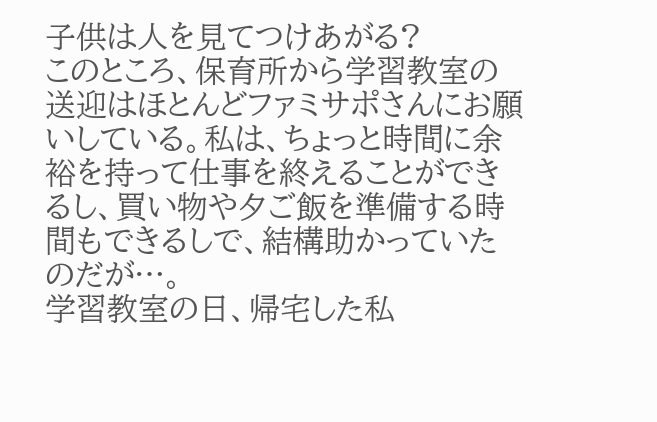子供は人を見てつけあがる?
このところ、保育所から学習教室の送迎はほとんどファミサポさんにお願いしている。私は、ちょっと時間に余裕を持って仕事を終えることができるし、買い物や夕ご飯を準備する時間もできるしで、結構助かっていたのだが…。
学習教室の日、帰宅した私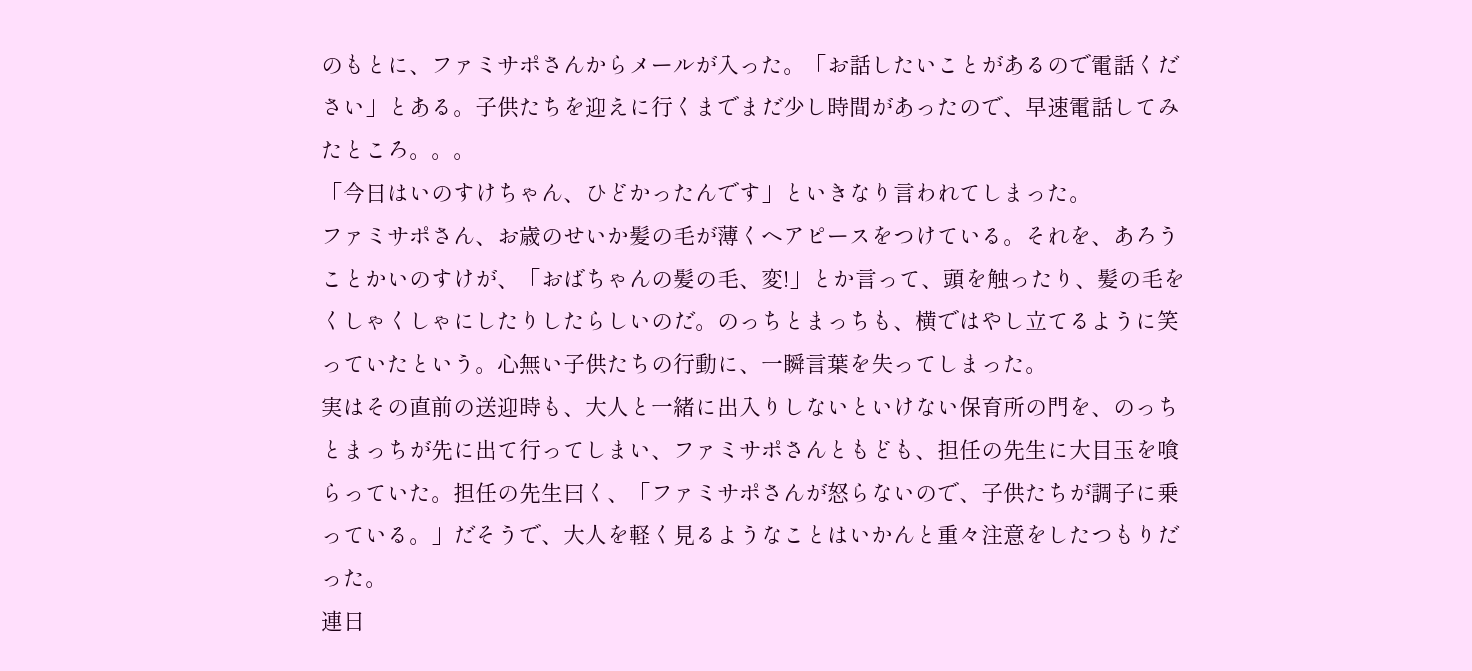のもとに、ファミサポさんからメールが入った。「お話したいことがあるので電話ください」とある。子供たちを迎えに行くまでまだ少し時間があったので、早速電話してみたところ。。。
「今日はいのすけちゃん、ひどかったんです」といきなり言われてしまった。
ファミサポさん、お歳のせいか髪の毛が薄くヘアピースをつけている。それを、あろうことかいのすけが、「おばちゃんの髪の毛、変!」とか言って、頭を触ったり、髪の毛をくしゃくしゃにしたりしたらしいのだ。のっちとまっちも、横ではやし立てるように笑っていたという。心無い子供たちの行動に、一瞬言葉を失ってしまった。
実はその直前の送迎時も、大人と一緒に出入りしないといけない保育所の門を、のっちとまっちが先に出て行ってしまい、ファミサポさんともども、担任の先生に大目玉を喰らっていた。担任の先生曰く、「ファミサポさんが怒らないので、子供たちが調子に乗っている。」だそうで、大人を軽く見るようなことはいかんと重々注意をしたつもりだった。
連日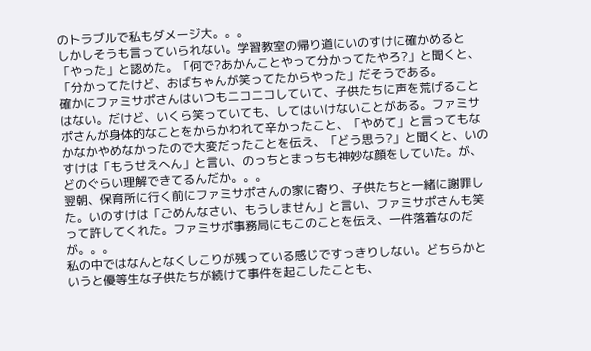のトラブルで私もダメージ大。。。
しかしそうも言っていられない。学習教室の帰り道にいのすけに確かめると「やった」と認めた。「何で?あかんことやって分かってたやろ?」と聞くと、「分かってたけど、おばちゃんが笑ってたからやった」だそうである。
確かにファミサポさんはいつもニコニコしていて、子供たちに声を荒げることはない。だけど、いくら笑っていても、してはいけないことがある。ファミサポさんが身体的なことをからかわれて辛かったこと、「やめて」と言ってもなかなかやめなかったので大変だったことを伝え、「どう思う?」と聞くと、いのすけは「もうせえへん」と言い、のっちとまっちも神妙な顔をしていた。が、どのぐらい理解できてるんだか。。。
翌朝、保育所に行く前にファミサポさんの家に寄り、子供たちと一緒に謝罪した。いのすけは「ごめんなさい、もうしません」と言い、ファミサポさんも笑って許してくれた。ファミサポ事務局にもこのことを伝え、一件落着なのだが。。。
私の中ではなんとなくしこりが残っている感じですっきりしない。どちらかというと優等生な子供たちが続けて事件を起こしたことも、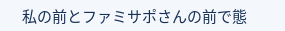私の前とファミサポさんの前で態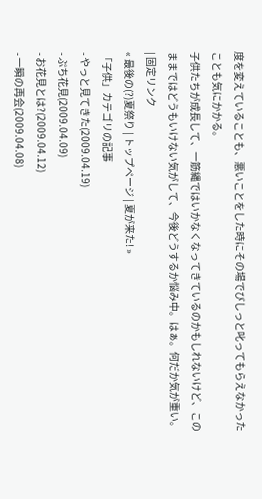度を変えていることも、悪いことをした時にその場でびしっと叱ってもらえなかったことも気にかかる。
子供たちが成長して、一筋縄ではいかなくなってきているのかもしれないけど、このままではどうもいけない気がして、今後どうするか悩み中。はぁ。何だか気が重い。
| 固定リンク
« 最後の(?)夏祭り | トップページ | 夏が来た! »
「子供」カテゴリの記事
- やっと見てきた(2009.04.19)
- ぷち花見(2009.04.09)
- お花見とは?(2009.04.12)
- 一瞬の再会(2009.04.08)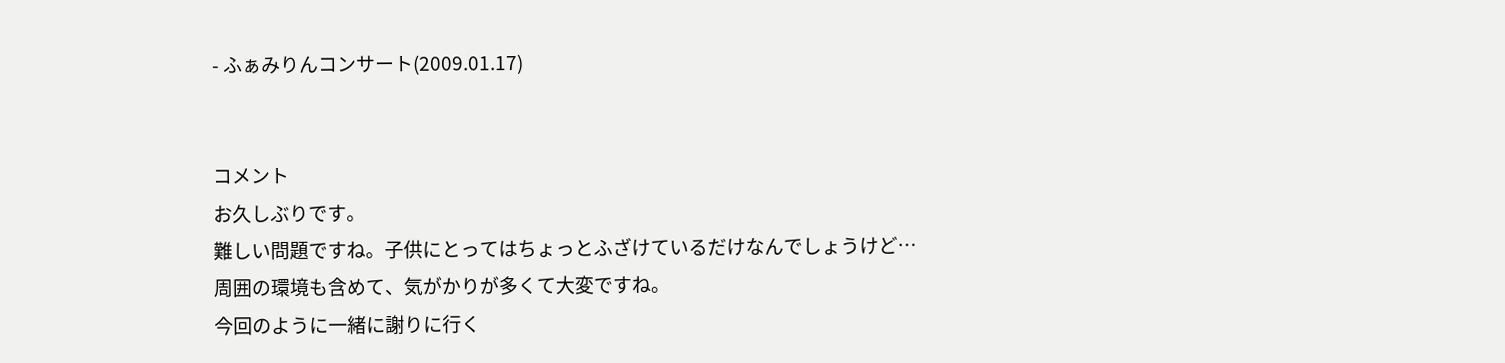- ふぁみりんコンサート(2009.01.17)


コメント
お久しぶりです。
難しい問題ですね。子供にとってはちょっとふざけているだけなんでしょうけど…
周囲の環境も含めて、気がかりが多くて大変ですね。
今回のように一緒に謝りに行く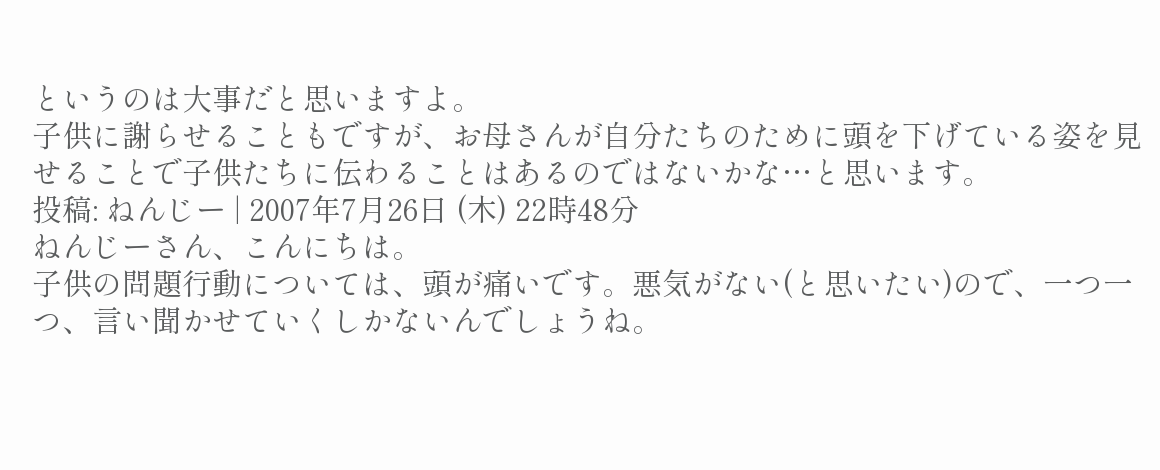というのは大事だと思いますよ。
子供に謝らせることもですが、お母さんが自分たちのために頭を下げている姿を見せることで子供たちに伝わることはあるのではないかな…と思います。
投稿: ねんじー | 2007年7月26日 (木) 22時48分
ねんじーさん、こんにちは。
子供の問題行動については、頭が痛いです。悪気がない(と思いたい)ので、一つ一つ、言い聞かせていくしかないんでしょうね。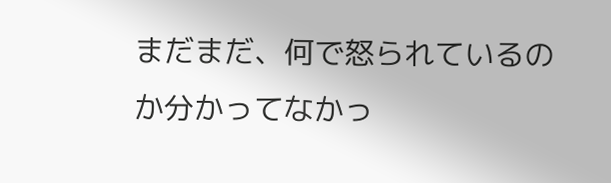まだまだ、何で怒られているのか分かってなかっ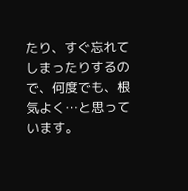たり、すぐ忘れてしまったりするので、何度でも、根気よく…と思っています。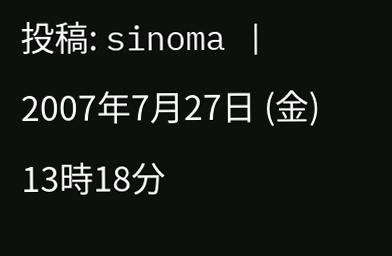投稿: sinoma | 2007年7月27日 (金) 13時18分